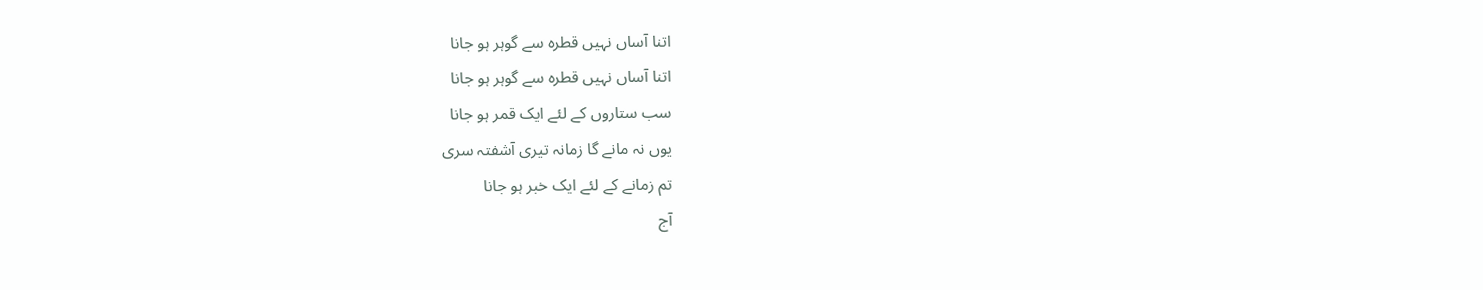اتنا آساں نہیں قطرہ سے گوہر ہو جانا
اتنا آساں نہیں قطرہ سے گوہر ہو جانا
سب ستاروں کے لئے ایک قمر ہو جانا
یوں نہ مانے گا زمانہ تیری آشفتہ سری
تم زمانے کے لئے ایک خبر ہو جانا
آج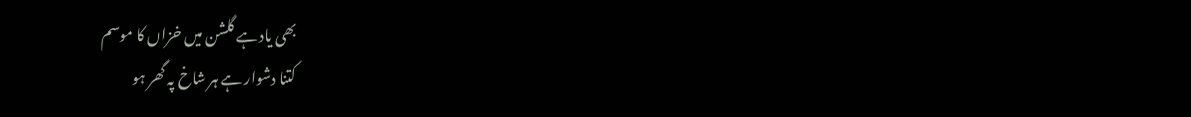بھی یاد ہے گلشن میں خزاں کا موسم
کتنا دشوار ہے ہر شاخ پہ گھر ہو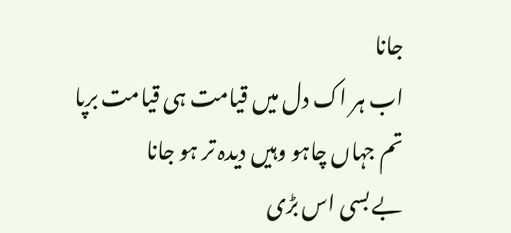جانا
اب ہر اک دل میں قیامت ہی قیامت برپا
تم جہاں چاہو وہیں دیدہ تر ہو جانا
بے بسی اس بڑی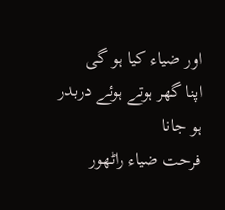اور ضیاء کیا ہو گی
اپنا گھر ہوتے ہوئے دربدر ہو جانا
فرحت ضیاء راٹھور